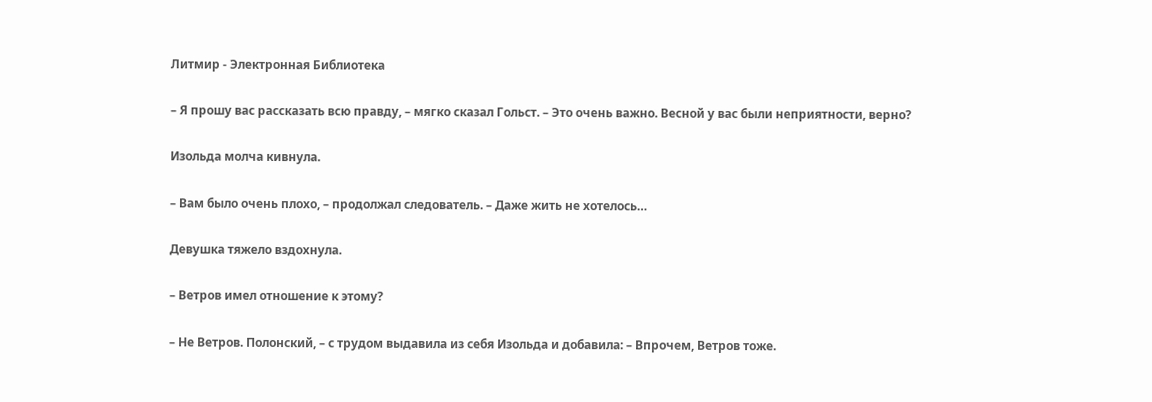Литмир - Электронная Библиотека

– Я прошу вас рассказать всю правду, – мягко сказал Гольст. – Это очень важно. Весной у вас были неприятности, верно?

Изольда молча кивнула.

– Вам было очень плохо, – продолжал следователь. – Даже жить не хотелось…

Девушка тяжело вздохнула.

– Ветров имел отношение к этому?

– Не Ветров. Полонский, – с трудом выдавила из себя Изольда и добавила: – Впрочем, Ветров тоже.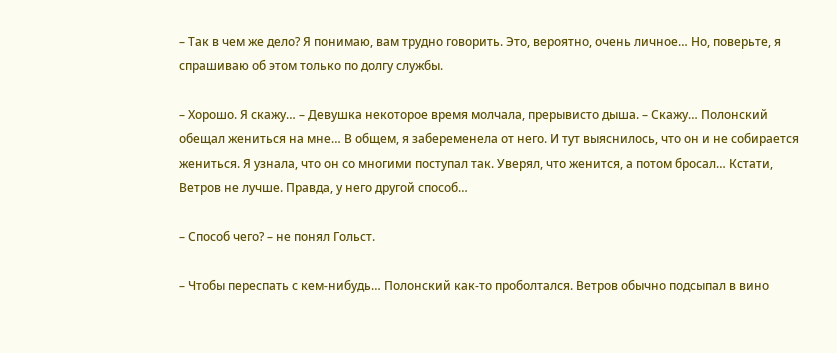– Так в чем же дело? Я понимаю, вам трудно говорить. Это, вероятно, очень личное… Но, поверьте, я спрашиваю об этом только по долгу службы.

– Хорошо. Я скажу… – Девушка некоторое время молчала, прерывисто дыша. – Скажу… Полонский обещал жениться на мне… В общем, я забеременела от него. И тут выяснилось, что он и не собирается жениться. Я узнала, что он со многими поступал так. Уверял, что женится, а потом бросал… Кстати, Ветров не лучше. Правда, у него другой способ…

– Способ чего? – не понял Гольст.

– Чтобы переспать с кем-нибудь… Полонский как-то проболтался. Ветров обычно подсыпал в вино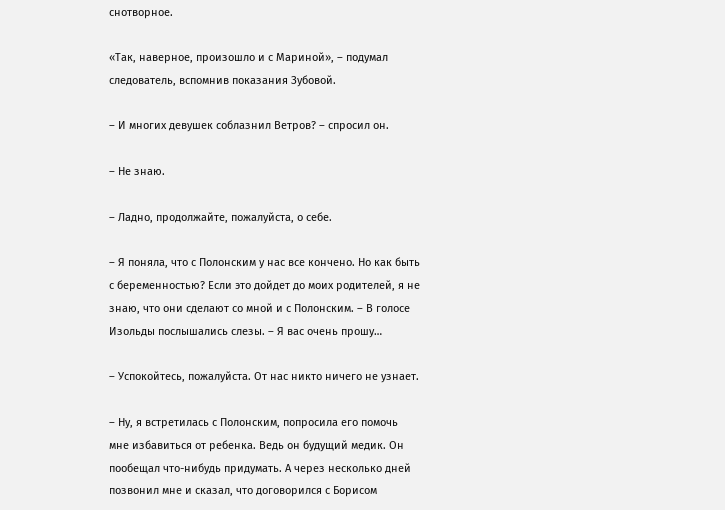снотворное.

«Так, наверное, произошло и с Мариной», – подумал следователь, вспомнив показания Зубовой.

– И многих девушек соблазнил Ветров? – спросил он.

– Не знаю.

– Ладно, продолжайте, пожалуйста, о себе.

– Я поняла, что с Полонским у нас все кончено. Но как быть с беременностью? Если это дойдет до моих родителей, я не знаю, что они сделают со мной и с Полонским. – В голосе Изольды послышались слезы. – Я вас очень прошу…

– Успокойтесь, пожалуйста. От нас никто ничего не узнает.

– Ну, я встретилась с Полонским, попросила его помочь мне избавиться от ребенка. Ведь он будущий медик. Он пообещал что-нибудь придумать. А через несколько дней позвонил мне и сказал, что договорился с Борисом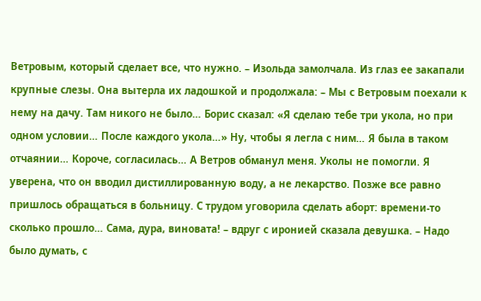Ветровым, который сделает все, что нужно. – Изольда замолчала. Из глаз ее закапали крупные слезы. Она вытерла их ладошкой и продолжала: – Мы с Ветровым поехали к нему на дачу. Там никого не было… Борис сказал: «Я сделаю тебе три укола, но при одном условии… После каждого укола…» Ну, чтобы я легла с ним… Я была в таком отчаянии… Короче, согласилась… А Ветров обманул меня. Уколы не помогли. Я уверена, что он вводил дистиллированную воду, а не лекарство. Позже все равно пришлось обращаться в больницу. С трудом уговорила сделать аборт: времени-то сколько прошло… Сама, дура, виновата! – вдруг с иронией сказала девушка. – Надо было думать, с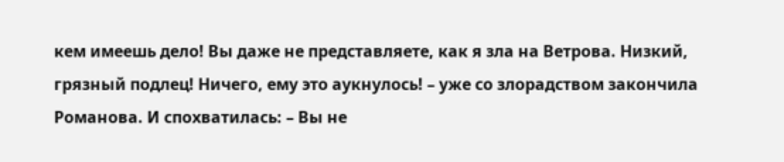кем имеешь дело! Вы даже не представляете, как я зла на Ветрова. Низкий, грязный подлец! Ничего, ему это аукнулось! – уже со злорадством закончила Романова. И спохватилась: – Вы не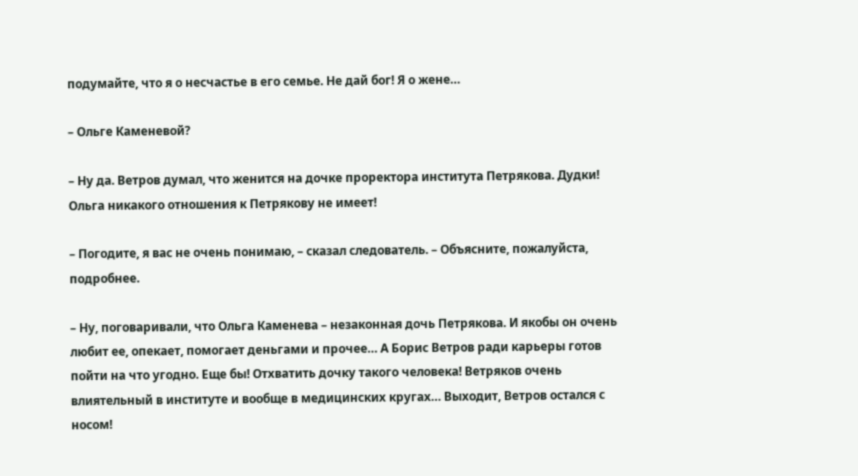подумайте, что я о несчастье в его семье. Не дай бог! Я о жене…

– Ольге Каменевой?

– Ну да. Ветров думал, что женится на дочке проректора института Петрякова. Дудки! Ольга никакого отношения к Петрякову не имеет!

– Погодите, я вас не очень понимаю, – сказал следователь. – Объясните, пожалуйста, подробнее.

– Ну, поговаривали, что Ольга Каменева – незаконная дочь Петрякова. И якобы он очень любит ее, опекает, помогает деньгами и прочее… А Борис Ветров ради карьеры готов пойти на что угодно. Еще бы! Отхватить дочку такого человека! Ветряков очень влиятельный в институте и вообще в медицинских кругах… Выходит, Ветров остался с носом!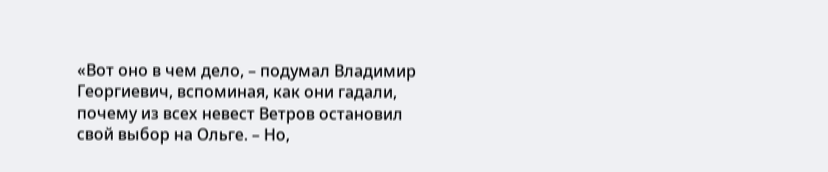«Вот оно в чем дело, – подумал Владимир Георгиевич, вспоминая, как они гадали, почему из всех невест Ветров остановил свой выбор на Ольге. – Но,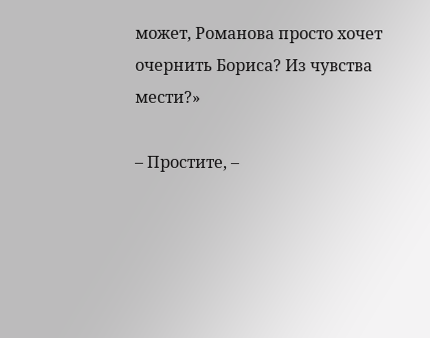может, Романова просто хочет очернить Бориса? Из чувства мести?»

– Простите, –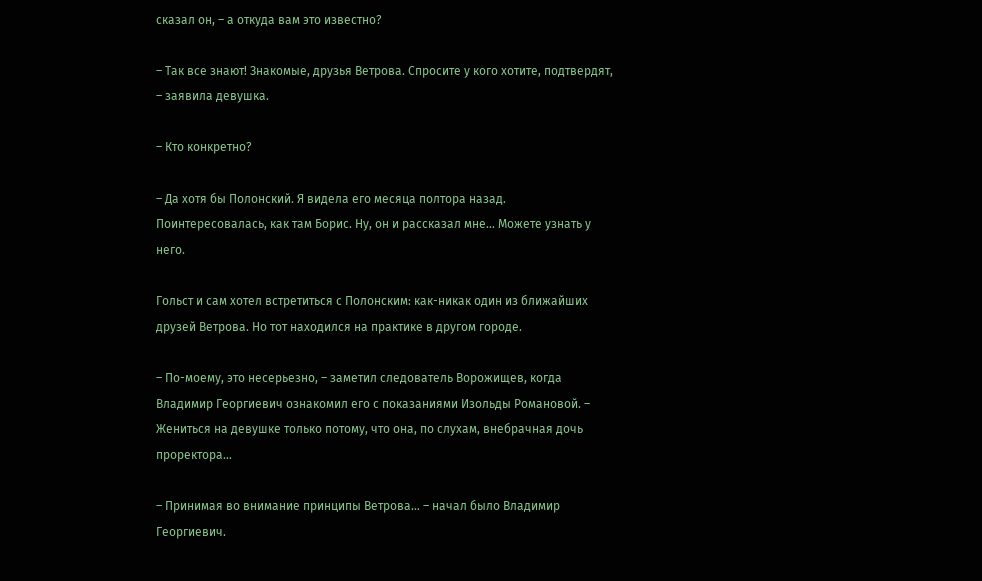сказал он, – а откуда вам это известно?

– Так все знают! Знакомые, друзья Ветрова. Спросите у кого хотите, подтвердят, – заявила девушка.

– Кто конкретно?

– Да хотя бы Полонский. Я видела его месяца полтора назад. Поинтересовалась, как там Борис. Ну, он и рассказал мне… Можете узнать у него.

Гольст и сам хотел встретиться с Полонским: как-никак один из ближайших друзей Ветрова. Но тот находился на практике в другом городе.

– По-моему, это несерьезно, – заметил следователь Ворожищев, когда Владимир Георгиевич ознакомил его с показаниями Изольды Романовой. – Жениться на девушке только потому, что она, по слухам, внебрачная дочь проректора…

– Принимая во внимание принципы Ветрова… – начал было Владимир Георгиевич.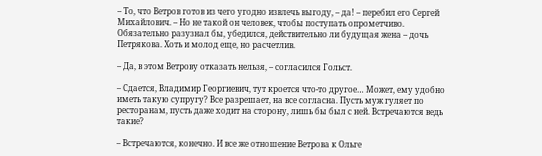– То, что Ветров готов из чего угодно извлечь выгоду, – да! – перебил его Сергей Михайлович. – Но не такой он человек, чтобы поступать опрометчиво. Обязательно разузнал бы, убедился, действительно ли будущая жена – дочь Петрякова. Хоть и молод еще, но расчетлив.

– Да, в этом Ветрову отказать нельзя, – согласился Гольст.

– Сдается, Владимир Георгиевич, тут кроется что-то другое… Может, ему удобно иметь такую супругу? Все разрешает, на все согласна. Пусть муж гуляет по ресторанам, пусть даже ходит на сторону, лишь бы был с ней. Встречаются ведь такие?

– Встречаются, конечно. И все же отношение Ветрова к Ольге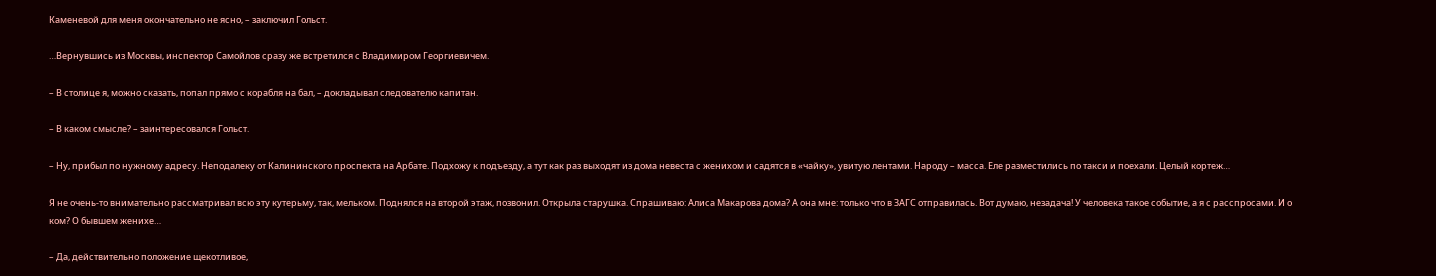Каменевой для меня окончательно не ясно, – заключил Гольст.

…Вернувшись из Москвы, инспектор Самойлов сразу же встретился с Владимиром Георгиевичем.

– В столице я, можно сказать, попал прямо с корабля на бал, – докладывал следователю капитан.

– В каком смысле? – заинтересовался Гольст.

– Ну, прибыл по нужному адресу. Неподалеку от Калининского проспекта на Арбате. Подхожу к подъезду, а тут как раз выходят из дома невеста с женихом и садятся в «чайку», увитую лентами. Народу – масса. Еле разместились по такси и поехали. Целый кортеж…

Я не очень-то внимательно рассматривал всю эту кутерьму, так, мельком. Поднялся на второй этаж, позвонил. Открыла старушка. Спрашиваю: Алиса Макарова дома? А она мне: только что в ЗАГС отправилась. Вот думаю, незадача! У человека такое событие, а я с расспросами. И о ком? О бывшем женихе…

– Да, действительно положение щекотливое,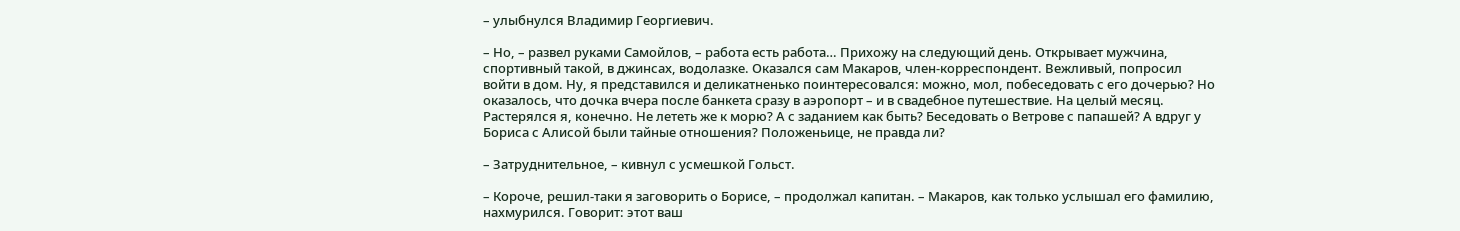– улыбнулся Владимир Георгиевич.

– Но, – развел руками Самойлов, – работа есть работа… Прихожу на следующий день. Открывает мужчина, спортивный такой, в джинсах, водолазке. Оказался сам Макаров, член-корреспондент. Вежливый, попросил войти в дом. Ну, я представился и деликатненько поинтересовался: можно, мол, побеседовать с его дочерью? Но оказалось, что дочка вчера после банкета сразу в аэропорт – и в свадебное путешествие. На целый месяц. Растерялся я, конечно. Не лететь же к морю? А с заданием как быть? Беседовать о Ветрове с папашей? А вдруг у Бориса с Алисой были тайные отношения? Положеньице, не правда ли?

– Затруднительное, – кивнул с усмешкой Гольст.

– Короче, решил-таки я заговорить о Борисе, – продолжал капитан. – Макаров, как только услышал его фамилию, нахмурился. Говорит: этот ваш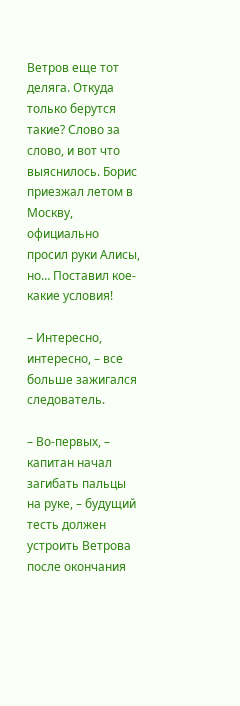Ветров еще тот деляга. Откуда только берутся такие? Слово за слово, и вот что выяснилось. Борис приезжал летом в Москву, официально просил руки Алисы, но… Поставил кое-какие условия!

– Интересно, интересно, – все больше зажигался следователь.

– Во-первых, – капитан начал загибать пальцы на руке, – будущий тесть должен устроить Ветрова после окончания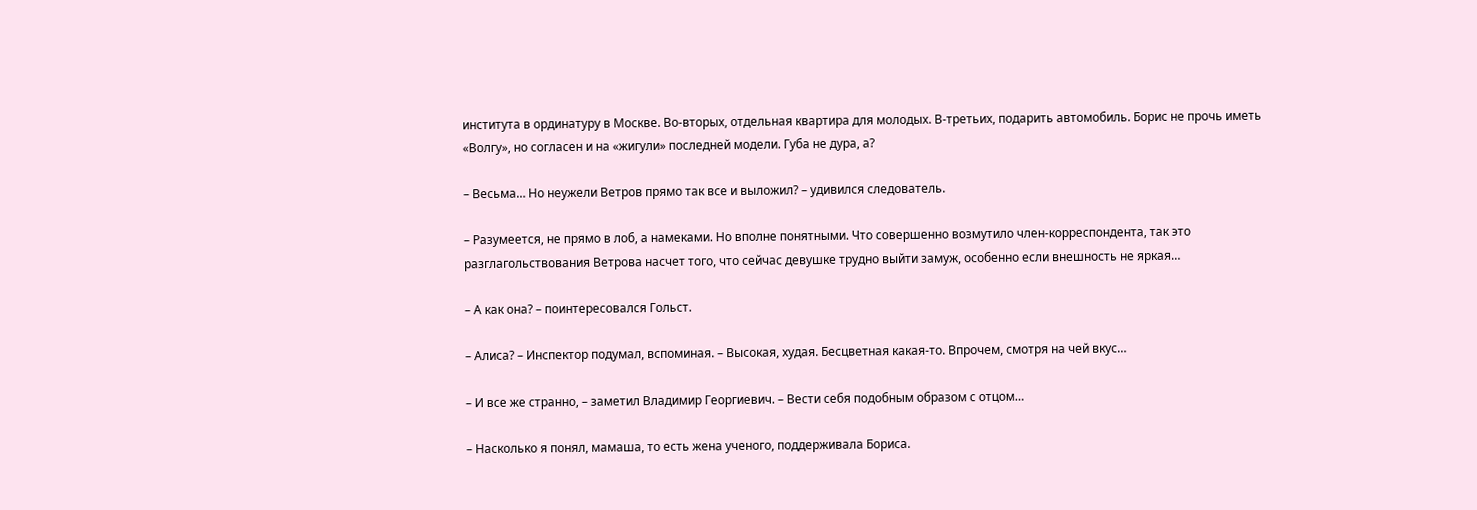института в ординатуру в Москве. Во-вторых, отдельная квартира для молодых. В-третьих, подарить автомобиль. Борис не прочь иметь «Волгу», но согласен и на «жигули» последней модели. Губа не дура, а?

– Весьма… Но неужели Ветров прямо так все и выложил? – удивился следователь.

– Разумеется, не прямо в лоб, а намеками. Но вполне понятными. Что совершенно возмутило член-корреспондента, так это разглагольствования Ветрова насчет того, что сейчас девушке трудно выйти замуж, особенно если внешность не яркая…

– А как она? – поинтересовался Гольст.

– Алиса? – Инспектор подумал, вспоминая. – Высокая, худая. Бесцветная какая-то. Впрочем, смотря на чей вкус…

– И все же странно, – заметил Владимир Георгиевич. – Вести себя подобным образом с отцом…

– Насколько я понял, мамаша, то есть жена ученого, поддерживала Бориса.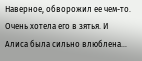Наверное, обворожил ее чем-то. Очень хотела его в зятья. И Алиса была сильно влюблена…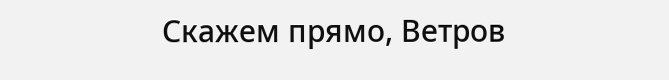Скажем прямо, Ветров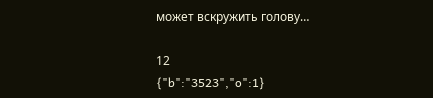может вскружить голову…

12
{"b":"3523","o":1}